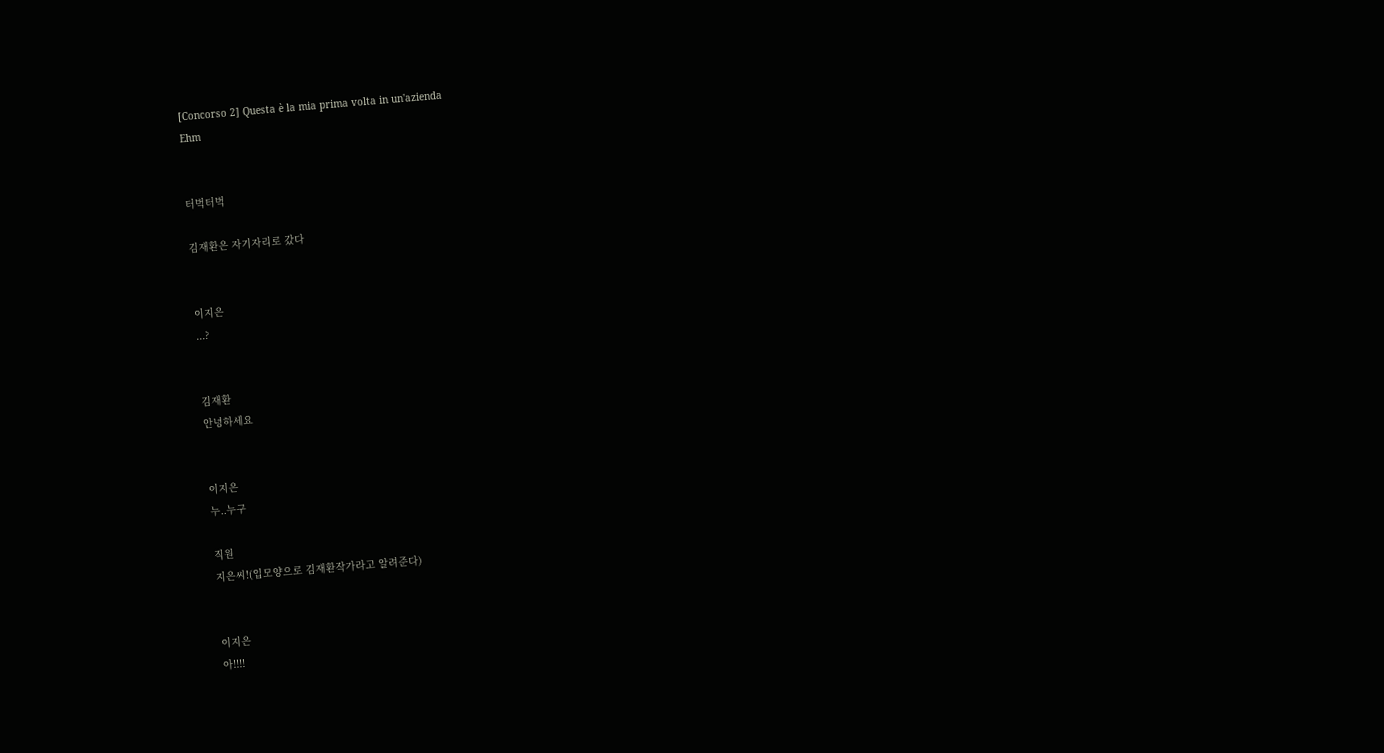[Concorso 2] Questa è la mia prima volta in un'azienda
Ehm


터벅터벅

김재환은 자기자리로 갔다


이지은
...?


김재환
안녕하세요


이지은
누..누구

직원
지은씨!(입모양으로 김재환작가라고 알려준다)


이지은
아!!!!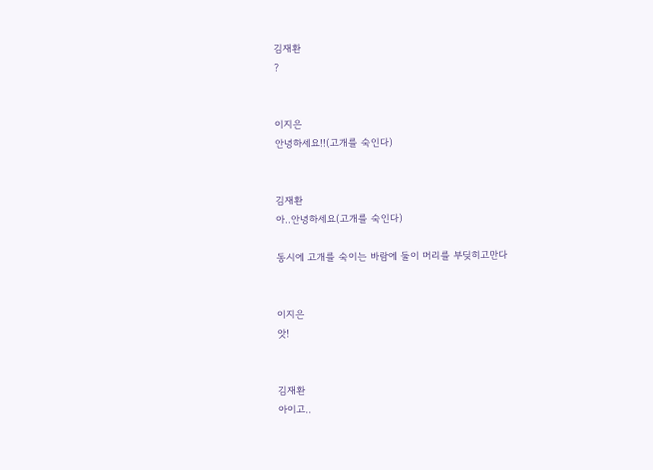김재환
?


이지은
안녕하세요!!(고개를 숙인다)


김재환
아..안녕하세요(고개를 숙인다)

동시에 고개를 숙이는 바람에 둘이 머리를 부딪히고만다


이지은
앗!


김재환
아이고..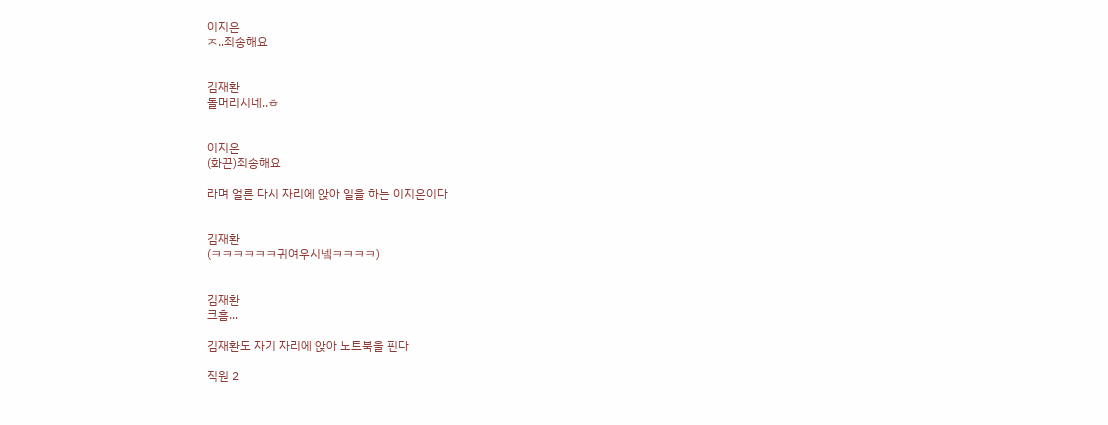이지은
ㅈ..죄송해요


김재환
돌머리시네..ㅎ


이지은
(화끈)죄송해요

라며 얼른 다시 자리에 앉아 일을 하는 이지은이다


김재환
(ㅋㅋㅋㅋㅋㅋ귀여우시넼ㅋㅋㅋㅋ)


김재환
크흠...

김재환도 자기 자리에 앉아 노트북을 핀다

직원 2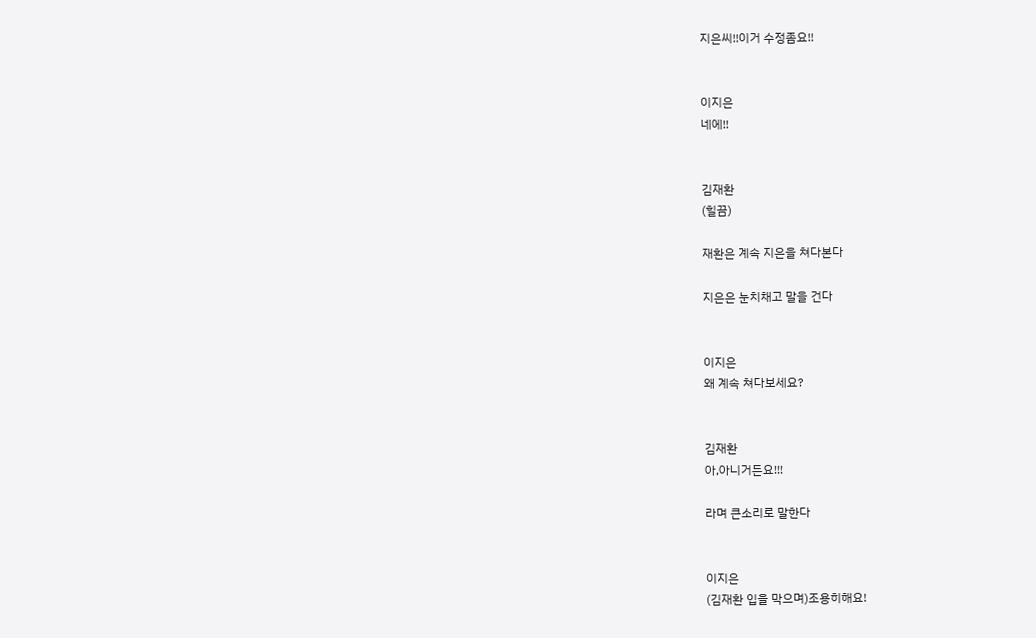지은씨!!이거 수정좀요!!


이지은
네에!!


김재환
(힐끔)

재환은 계속 지은을 쳐다본다

지은은 눈치채고 말을 건다


이지은
왜 계속 쳐다보세요?


김재환
아,아니거든요!!!

라며 큰소리로 말한다


이지은
(김재환 입을 막으며)조용히해요!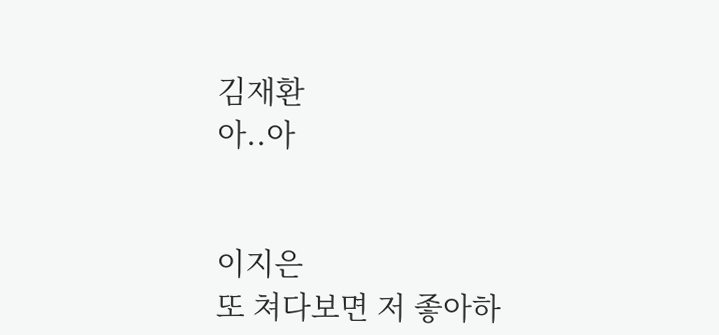김재환
아..아


이지은
또 쳐다보면 저 좋아하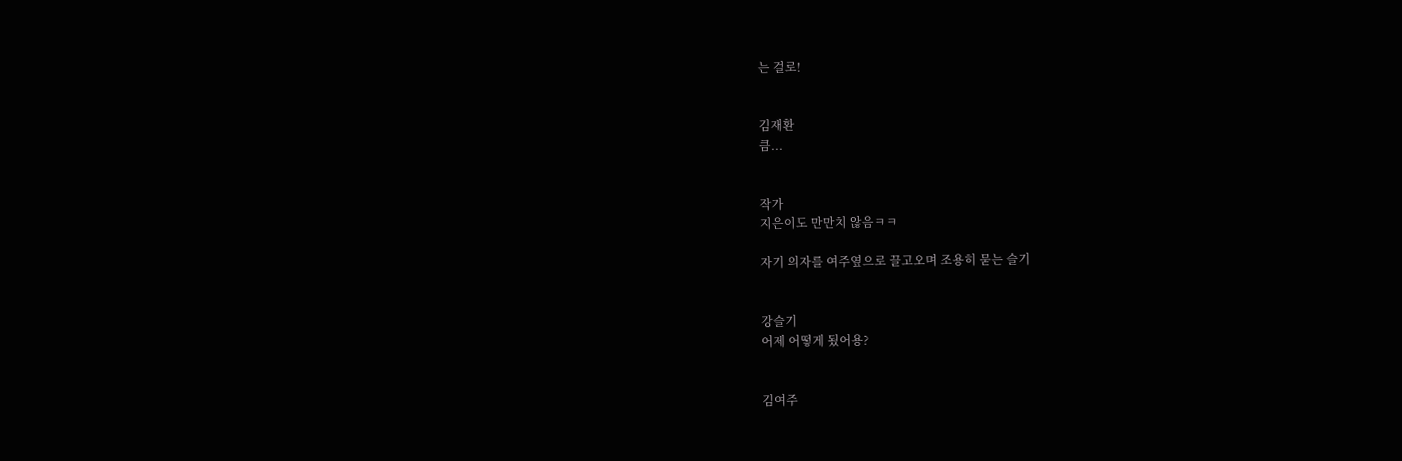는 걸로!


김재환
큼...


작가
지은이도 만만치 않음ㅋㅋ

자기 의자를 여주옆으로 끌고오며 조용히 묻는 슬기


강슬기
어제 어떻게 됬어용?


김여주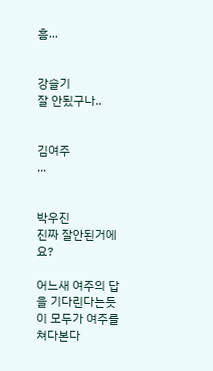흠...


강슬기
잘 안됬구나..


김여주
...


박우진
진짜 잘안된거에요?

어느새 여주의 답을 기다린다는듯이 모두가 여주를 쳐다본다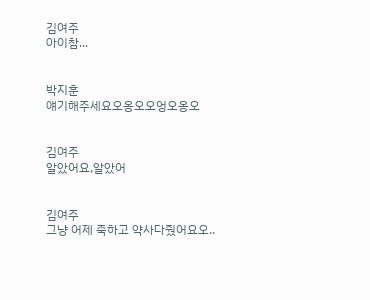김여주
아이참...


박지훈
얘기해주세요오옹오오엉오옹오


김여주
알았어요,알았어


김여주
그냥 어제 죽하고 약사다줬어요오..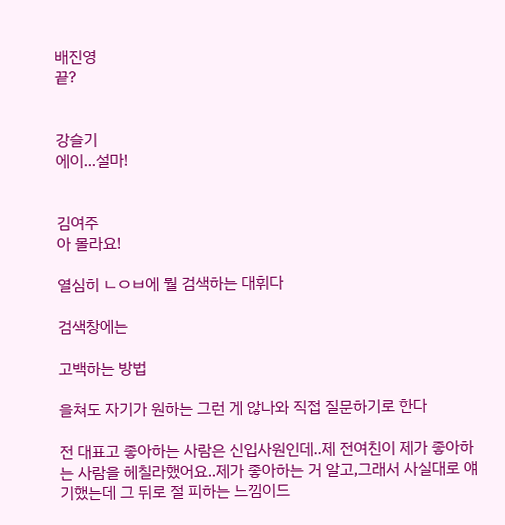배진영
끝?


강슬기
에이...설마!


김여주
아 몰라요!

열심히 ㄴㅇㅂ에 뭘 검색하는 대휘다

검색창에는

고백하는 방법

을쳐도 자기가 원하는 그런 게 않나와 직접 질문하기로 한다

전 대표고 좋아하는 사람은 신입사원인데..제 전여친이 제가 좋아하는 사람을 헤칠라했어요..제가 좋아하는 거 알고,그래서 사실대로 얘기했는데 그 뒤로 절 피하는 느낌이드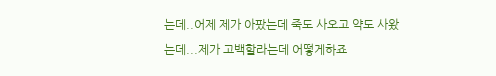는데..어제 제가 아팠는데 죽도 사오고 약도 사왔는데...제가 고백할라는데 어떻게하죠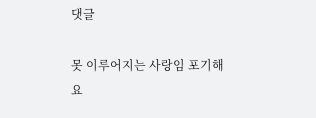댓글

못 이루어지는 사랑임 포기해요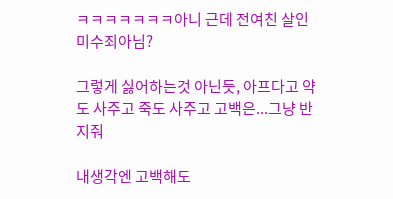ㅋㅋㅋㅋㅋㅋㅋ아니 근데 전여친 살인미수죄아님?

그렇게 싫어하는것 아닌듯, 아프다고 약도 사주고 죽도 사주고 고백은...그냥 반지줘

내생각엔 고백해도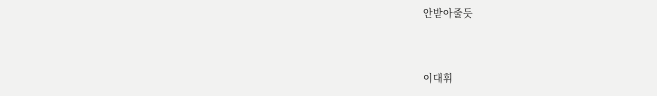안받아줄듯


이대휘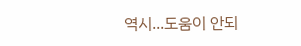역시...도움이 안되